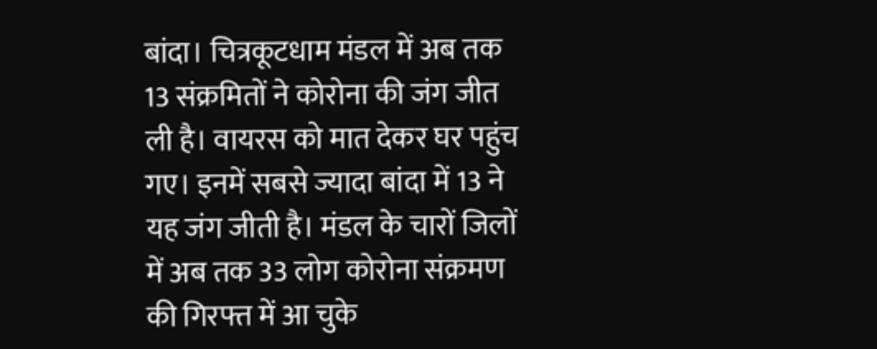बांदा। चित्रकूटधाम मंडल में अब तक 13 संक्रमितों ने कोरोना की जंग जीत ली है। वायरस को मात देकर घर पहुंच गए। इनमें सबसे ज्यादा बांदा में 13 ने यह जंग जीती है। मंडल के चारों जिलों में अब तक 33 लोग कोरोना संक्रमण की गिरफ्त में आ चुके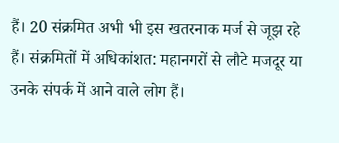हैं। 20 संक्रमित अभी भी इस खतरनाक मर्ज से जूझ रहे हैं। संक्रमितों में अधिकांशत: महानगरों से लौटे मजदूर या उनके संपर्क में आने वाले लोग हैं।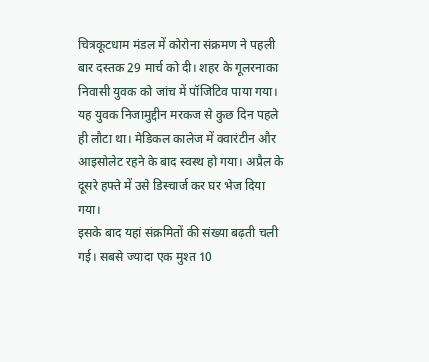चित्रकूटधाम मंडल में कोरोना संक्रमण ने पहली बार दस्तक 29 मार्च को दी। शहर के गूलरनाका निवासी युवक को जांच में पॉजिटिव पाया गया। यह युवक निजामुद्दीन मरकज से कुछ दिन पहले ही लौटा था। मेडिकल कालेज में क्वारंटीन और आइसोलेट रहने के बाद स्वस्थ हो गया। अप्रैल के दूसरे हफ्ते में उसे डिस्चार्ज कर घर भेज दिया गया।
इसके बाद यहां संक्रमितों की संख्या बढ़ती चली गई। सबसे ज्यादा एक मुश्त 10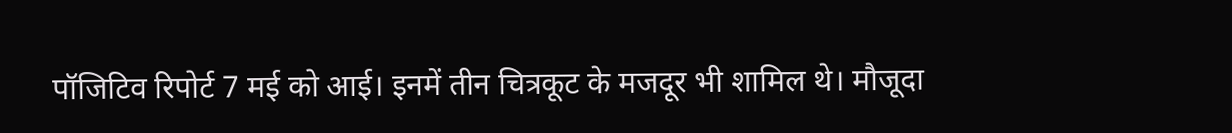पॉजिटिव रिपोर्ट 7 मई को आई। इनमें तीन चित्रकूट के मजदूर भी शामिल थे। मौजूदा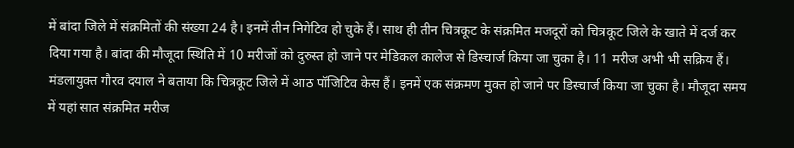में बांदा जिले में संक्रमितों की संख्या 24 है। इनमें तीन निगेटिव हो चुके हैं। साथ ही तीन चित्रकूट के संक्रमित मजदूरों को चित्रकूट जिले के खाते में दर्ज कर दिया गया है। बांदा की मौजूदा स्थिति में 10 मरीजों को दुरुस्त हो जाने पर मेडिकल कालेज से डिस्चार्ज किया जा चुका है। 11 मरीज अभी भी सक्रिय हैं।
मंडलायुक्त गौरव दयाल ने बताया कि चित्रकूट जिले में आठ पॉजिटिव केस हैं। इनमें एक संक्रमण मुक्त हो जाने पर डिस्चार्ज किया जा चुका है। मौजूदा समय में यहां सात संक्रमित मरीज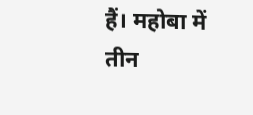हैं। महोबा में तीन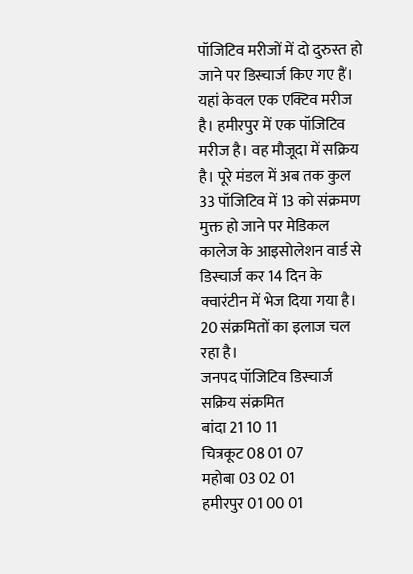पॉजिटिव मरीजों में दो दुरुस्त हो जाने पर डिस्चार्ज किए गए हैं।
यहां केवल एक एक्टिव मरीज है। हमीरपुर में एक पॉजिटिव मरीज है। वह मौजूदा में सक्रिय है। पूरे मंडल में अब तक कुल 33 पॉजिटिव में 13 को संक्रमण मुक्त हो जाने पर मेडिकल कालेज के आइसोलेशन वार्ड से डिस्चार्ज कर 14 दिन के क्वारंटीन में भेज दिया गया है। 20 संक्रमितों का इलाज चल रहा है।
जनपद पॉजिटिव डिस्चार्ज सक्रिय संक्रमित
बांदा 21 10 11
चित्रकूट 08 01 07
महोबा 03 02 01
हमीरपुर 01 00 01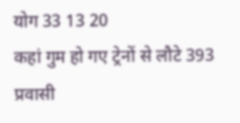योग 33 13 20
कहां गुम हो गए ट्रेनों से लौटे 393 प्रवासी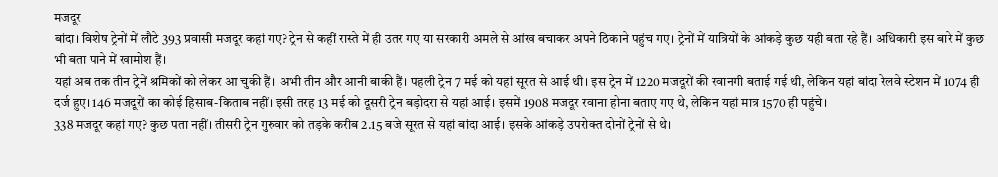मजदूर
बांदा। विशेष ट्रेनों में लौटे 393 प्रवासी मजदूर कहां गए? ट्रेन से कहीं रास्ते में ही उतर गए या सरकारी अमले से आंख बचाकर अपने ठिकाने पहुंच गए। ट्रेनों में यात्रियों के आंकड़े कुछ यही बता रहे हैं। अधिकारी इस बारे में कुछ भी बता पाने में खामोश हैं।
यहां अब तक तीन ट्रेनें श्रमिकों को लेकर आ चुकी हैं। अभी तीन और आनी बाकी हैं। पहली ट्रेन 7 मई को यहां सूरत से आई थी। इस ट्रेन में 1220 मजदूरों की रवानगी बताई गई थी, लेकिन यहां बांदा रेलवे स्टेशन में 1074 ही दर्ज हुए। 146 मजदूरों का कोई हिसाब-किताब नहीं। इसी तरह 13 मई को दूसरी ट्रेन बड़ोदरा से यहां आई। इसमें 1908 मजदूर रवाना होना बताए गए थे, लेकिन यहां मात्र 1570 ही पहुंचे।
338 मजदूर कहां गए? कुछ पता नहीं। तीसरी ट्रेन गुरुवार को तड़के करीब 2.15 बजे सूरत से यहां बांदा आई। इसके आंकड़े उपरोक्त दोनों ट्रेनों से थे।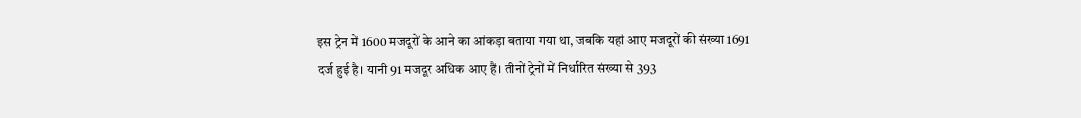इस ट्रेन में 1600 मजदूरों के आने का आंकड़ा बताया गया था, जबकि यहां आए मजदूरों की संख्या 1691 दर्ज हुई है। यानी 91 मजदूर अधिक आए हैं। तीनों ट्रेनों में निर्धारित संख्या से 393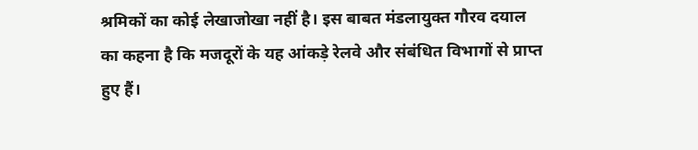श्रमिकों का कोई लेखाजोखा नहीं है। इस बाबत मंडलायुक्त गौरव दयाल का कहना है कि मजदूरों के यह आंकड़े रेलवे और संबंधित विभागों से प्राप्त हुए हैं।